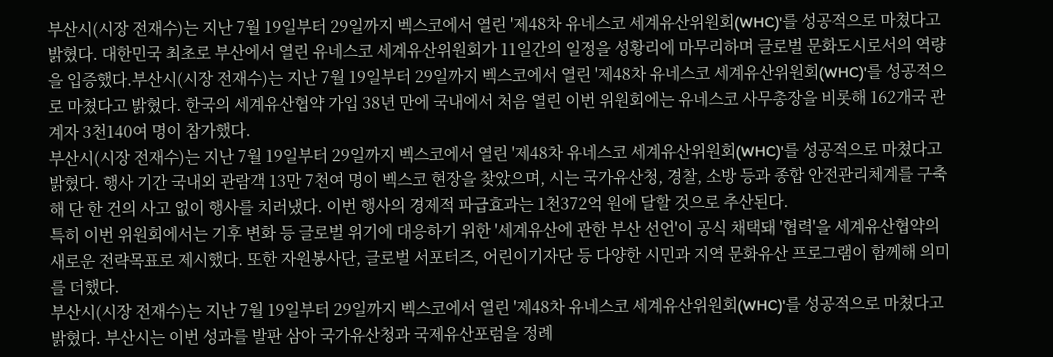부산시(시장 전재수)는 지난 7월 19일부터 29일까지 벡스코에서 열린 '제48차 유네스코 세계유산위원회(WHC)'를 성공적으로 마쳤다고 밝혔다. 대한민국 최초로 부산에서 열린 유네스코 세계유산위원회가 11일간의 일정을 성황리에 마무리하며 글로벌 문화도시로서의 역량을 입증했다.부산시(시장 전재수)는 지난 7월 19일부터 29일까지 벡스코에서 열린 '제48차 유네스코 세계유산위원회(WHC)'를 성공적으로 마쳤다고 밝혔다. 한국의 세계유산협약 가입 38년 만에 국내에서 처음 열린 이번 위원회에는 유네스코 사무총장을 비롯해 162개국 관계자 3천140여 명이 참가했다.
부산시(시장 전재수)는 지난 7월 19일부터 29일까지 벡스코에서 열린 '제48차 유네스코 세계유산위원회(WHC)'를 성공적으로 마쳤다고 밝혔다. 행사 기간 국내외 관람객 13만 7천여 명이 벡스코 현장을 찾았으며, 시는 국가유산청, 경찰, 소방 등과 종합 안전관리체계를 구축해 단 한 건의 사고 없이 행사를 치러냈다. 이번 행사의 경제적 파급효과는 1천372억 원에 달할 것으로 추산된다.
특히 이번 위원회에서는 기후 변화 등 글로벌 위기에 대응하기 위한 '세계유산에 관한 부산 선언'이 공식 채택돼 '협력'을 세계유산협약의 새로운 전략목표로 제시했다. 또한 자원봉사단, 글로벌 서포터즈, 어린이기자단 등 다양한 시민과 지역 문화유산 프로그램이 함께해 의미를 더했다.
부산시(시장 전재수)는 지난 7월 19일부터 29일까지 벡스코에서 열린 '제48차 유네스코 세계유산위원회(WHC)'를 성공적으로 마쳤다고 밝혔다. 부산시는 이번 성과를 발판 삼아 국가유산청과 국제유산포럼을 정례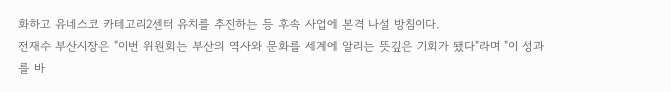화하고 유네스코 카테고리2센터 유치를 추진하는 등 후속 사업에 본격 나설 방침이다.
전재수 부산시장은 "이번 위원회는 부산의 역사와 문화를 세계에 알리는 뜻깊은 기회가 됐다"라며 "이 성과를 바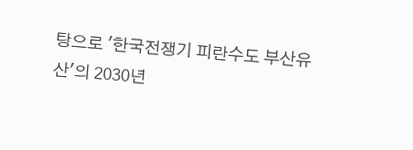탕으로 '한국전쟁기 피란수도 부산유산'의 2030년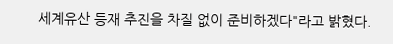세계유산 등재 추진을 차질 없이 준비하겠다"라고 밝혔다.